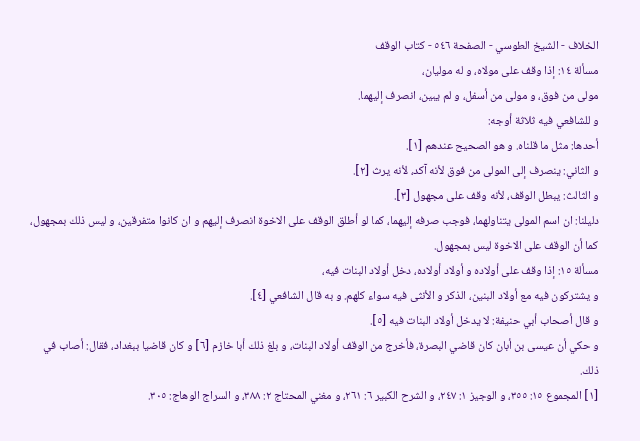الخلاف - الشيخ الطوسي - الصفحة ٥٤٦ - كتاب الوقف
مسألة ١٤: إذا وقف على مولاه، و له موليان،
مولى من فوق، و مولى من أسفل، و لم يبين، انصرف إليهما.
و للشافعي فيه ثلاثة أوجه:
أحدها: مثل ما قلناه. و هو الصحيح عندهم [١].
و الثاني: ينصرف إلى المولى من فوق لأنه آكد، لأنه يرث [٢].
و الثالث: يبطل الوقف، لأنه وقف على مجهول [٣].
دليلنا: ان اسم المولى يتناولهما، فوجب صرفه إليهما، كما لو أطلق الوقف على الاخوة انصرف إليهم و ان كانوا متفرقين، و ليس ذلك بمجهول، كما أن الوقف على الاخوة ليس بمجهول.
مسألة ١٥: إذا وقف على أولاده و أولاد أولاده، دخل أولاد البنات فيه،
و يشتركون فيه مع أولاد البنين، الذكر و الأنثى فيه سواء كلهم. و به قال الشافعي [٤].
و قال أصحاب أبي حنيفة: لا يدخل أولاد البنات فيه [٥].
و حكي أن عيسى بن أبان كان قاضي البصرة، فأخرج من الوقف أولاد البنات، و بلغ ذلك أبا خازم [٦] و كان قاضيا ببغداد، فقال: أصاب في ذلك.
[١] المجموع ١٥: ٣٥٥، و الوجيز ١: ٢٤٧، و الشرح الكبير ٦: ٢٦١، و مغني المحتاج ٢: ٣٨٨، و السراج الوهاج: ٣٠٥.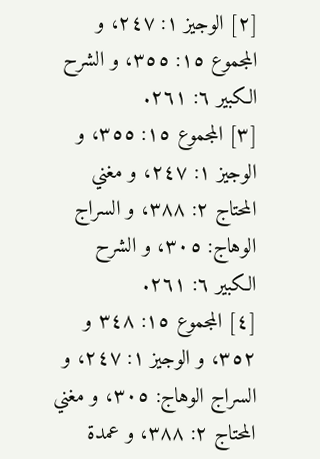[٢] الوجيز ١: ٢٤٧، و المجموع ١٥: ٣٥٥، و الشرح الكبير ٦: ٢٦١.
[٣] المجموع ١٥: ٣٥٥، و الوجيز ١: ٢٤٧، و مغني المحتاج ٢: ٣٨٨، و السراج الوهاج: ٣٠٥، و الشرح الكبير ٦: ٢٦١.
[٤] المجموع ١٥: ٣٤٨ و ٣٥٢، و الوجيز ١: ٢٤٧، و السراج الوهاج: ٣٠٥، و مغني المحتاج ٢: ٣٨٨، و عمدة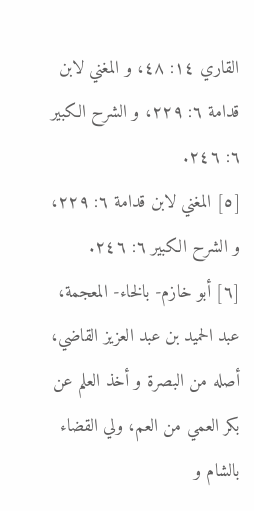القاري ١٤: ٤٨، و المغني لابن قدامة ٦: ٢٢٩، و الشرح الكبير ٦: ٢٤٦.
[٥] المغني لابن قدامة ٦: ٢٢٩، و الشرح الكبير ٦: ٢٤٦.
[٦] أبو خازم- بالخاء- المعجمة، عبد الحميد بن عبد العزيز القاضي، أصله من البصرة و أخذ العلم عن بكر العمي من العم، ولي القضاء بالشام و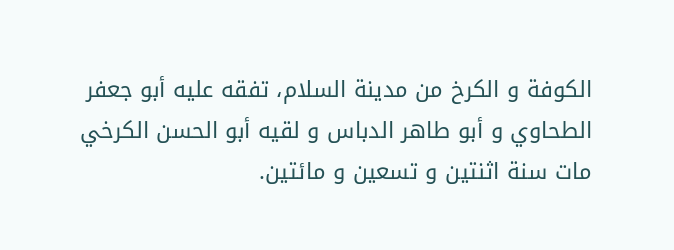الكوفة و الكرخ من مدينة السلام، تفقه عليه أبو جعفر الطحاوي و أبو طاهر الدباس و لقيه أبو الحسن الكرخي مات سنة اثنتين و تسعين و مائتين.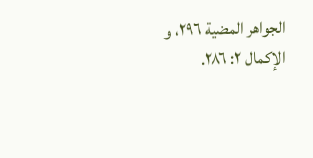الجواهر المضية ٢٩٦، و الإكمال ٢: ٢٨٦.